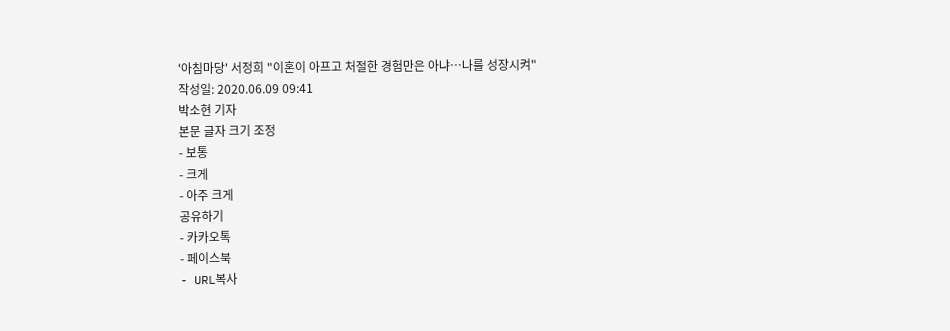'아침마당' 서정희 "이혼이 아프고 처절한 경험만은 아냐…나를 성장시켜"
작성일: 2020.06.09 09:41
박소현 기자
본문 글자 크기 조정
- 보통
- 크게
- 아주 크게
공유하기
- 카카오톡
- 페이스북
- URL복사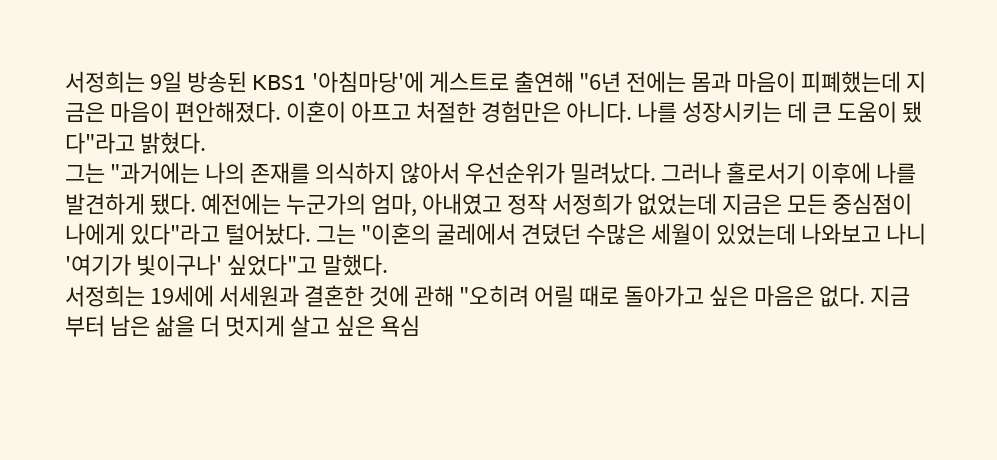서정희는 9일 방송된 KBS1 '아침마당'에 게스트로 출연해 "6년 전에는 몸과 마음이 피폐했는데 지금은 마음이 편안해졌다. 이혼이 아프고 처절한 경험만은 아니다. 나를 성장시키는 데 큰 도움이 됐다"라고 밝혔다.
그는 "과거에는 나의 존재를 의식하지 않아서 우선순위가 밀려났다. 그러나 홀로서기 이후에 나를 발견하게 됐다. 예전에는 누군가의 엄마, 아내였고 정작 서정희가 없었는데 지금은 모든 중심점이 나에게 있다"라고 털어놨다. 그는 "이혼의 굴레에서 견뎠던 수많은 세월이 있었는데 나와보고 나니 '여기가 빛이구나' 싶었다"고 말했다.
서정희는 19세에 서세원과 결혼한 것에 관해 "오히려 어릴 때로 돌아가고 싶은 마음은 없다. 지금부터 남은 삶을 더 멋지게 살고 싶은 욕심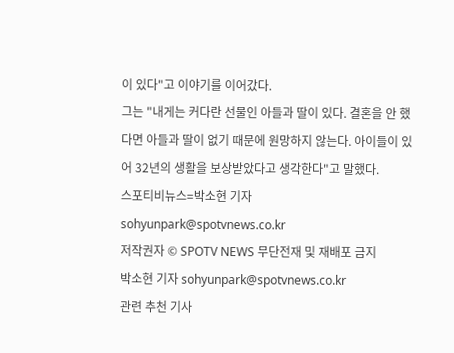이 있다"고 이야기를 이어갔다.
그는 "내게는 커다란 선물인 아들과 딸이 있다. 결혼을 안 했다면 아들과 딸이 없기 때문에 원망하지 않는다. 아이들이 있어 32년의 생활을 보상받았다고 생각한다"고 말했다.
스포티비뉴스=박소현 기자 sohyunpark@spotvnews.co.kr
저작권자 © SPOTV NEWS 무단전재 및 재배포 금지
박소현 기자 sohyunpark@spotvnews.co.kr
관련 추천 기사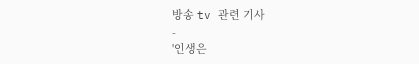방송 tv 관련 기사
-
'인생은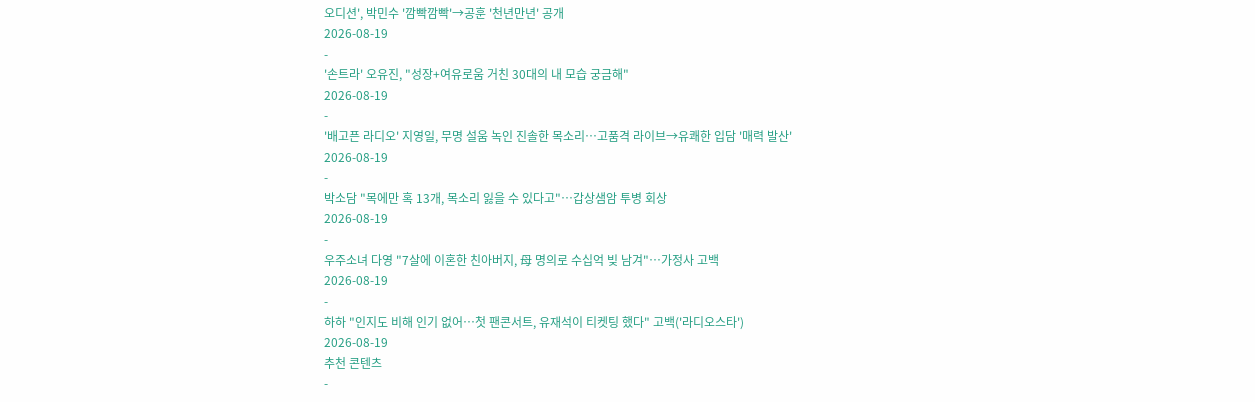오디션', 박민수 '깜빡깜빡'→공훈 '천년만년' 공개
2026-08-19
-
'손트라' 오유진, "성장+여유로움 거친 30대의 내 모습 궁금해"
2026-08-19
-
'배고픈 라디오' 지영일, 무명 설움 녹인 진솔한 목소리…고품격 라이브→유쾌한 입담 '매력 발산'
2026-08-19
-
박소담 "목에만 혹 13개, 목소리 잃을 수 있다고"…갑상샘암 투병 회상
2026-08-19
-
우주소녀 다영 "7살에 이혼한 친아버지, 母 명의로 수십억 빚 남겨"…가정사 고백
2026-08-19
-
하하 "인지도 비해 인기 없어…첫 팬콘서트, 유재석이 티켓팅 했다" 고백('라디오스타')
2026-08-19
추천 콘텐츠
-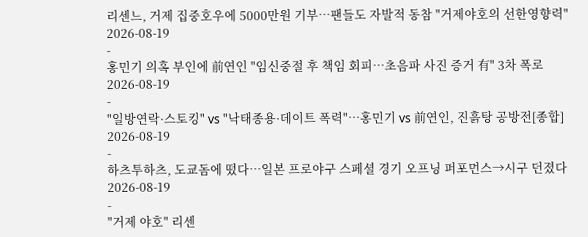리센느, 거제 집중호우에 5000만원 기부…팬들도 자발적 동참 "거제야호의 선한영향력"
2026-08-19
-
홍민기 의혹 부인에 前연인 "임신중절 후 책임 회피…초음파 사진 증거 有" 3차 폭로
2026-08-19
-
"일방연락·스토킹" vs "낙태종용·데이트 폭력"…홍민기 vs 前연인, 진흙탕 공방전[종합]
2026-08-19
-
하츠투하츠, 도쿄돔에 떴다…일본 프로야구 스페셜 경기 오프닝 퍼포먼스→시구 던졌다
2026-08-19
-
"거제 야호" 리센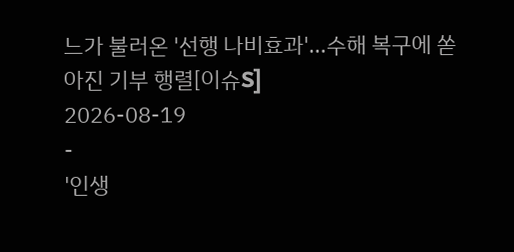느가 불러온 '선행 나비효과'…수해 복구에 쏟아진 기부 행렬[이슈S]
2026-08-19
-
'인생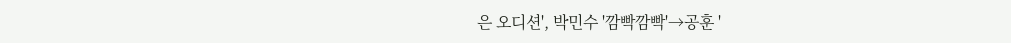은 오디션', 박민수 '깜빡깜빡'→공훈 '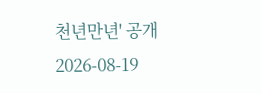천년만년' 공개
2026-08-19